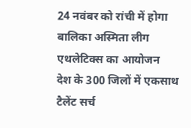24 नवंबर को रांची में होगा बालिका अस्मिता लीग एथलेटिक्स का आयोजन
देश के 300 जिलों में एकसाथ टैलेंट सर्च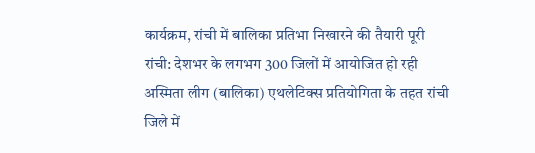कार्यक्रम, रांची में बालिका प्रतिभा निखारने की तैयारी पूरी
रांची: देशभर के लगभग 300 जिलों में आयोजित हो रही अस्मिता लीग (बालिका) एथलेटिक्स प्रतियोगिता के तहत रांची जिले में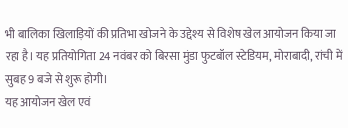भी बालिका खिलाड़ियों की प्रतिभा खोजने के उद्देश्य से विशेष खेल आयोजन किया जा रहा है। यह प्रतियोगिता 24 नवंबर को बिरसा मुंडा फुटबॉल स्टेडियम, मोराबादी, रांची में सुबह 9 बजे से शुरू होगी।
यह आयोजन खेल एवं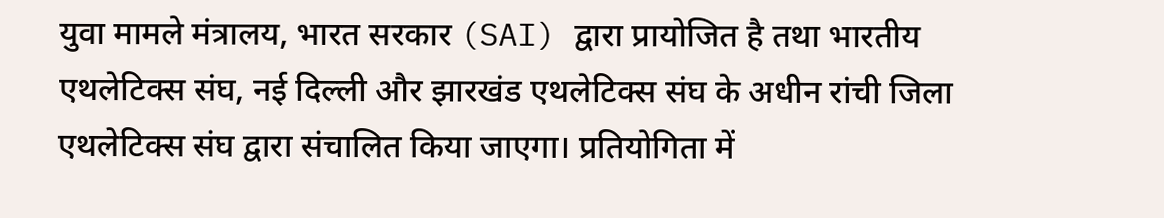युवा मामले मंत्रालय, भारत सरकार (SAI) द्वारा प्रायोजित है तथा भारतीय एथलेटिक्स संघ, नई दिल्ली और झारखंड एथलेटिक्स संघ के अधीन रांची जिला एथलेटिक्स संघ द्वारा संचालित किया जाएगा। प्रतियोगिता में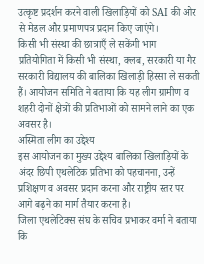उत्कृष्ट प्रदर्शन करने वाली खिलाड़ियों को SAI की ओर से मेडल और प्रमाणपत्र प्रदान किए जाएंगे।
किसी भी संस्था की छात्राएँ ले सकेंगी भाग
प्रतियोगिता में किसी भी संस्था, क्लब, सरकारी या गैर सरकारी विद्यालय की बालिका खिलाड़ी हिस्सा ले सकती हैं। आयोजन समिति ने बताया कि यह लीग ग्रामीण व शहरी दोनों क्षेत्रों की प्रतिभाओं को सामने लाने का एक अवसर है।
अस्मिता लीग का उद्देश्य
इस आयोजन का मुख्य उद्देश्य बालिका खिलाड़ियों के अंदर छिपी एथलेटिक प्रतिभा को पहचानना, उन्हें प्रशिक्षण व अवसर प्रदान करना और राष्ट्रीय स्तर पर आगे बढ़ने का मार्ग तैयार करना है।
जिला एथलेटिक्स संघ के सचिव प्रभाकर वर्मा ने बताया कि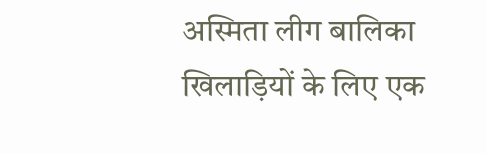अस्मिता लीग बालिका खिलाड़ियों के लिए एक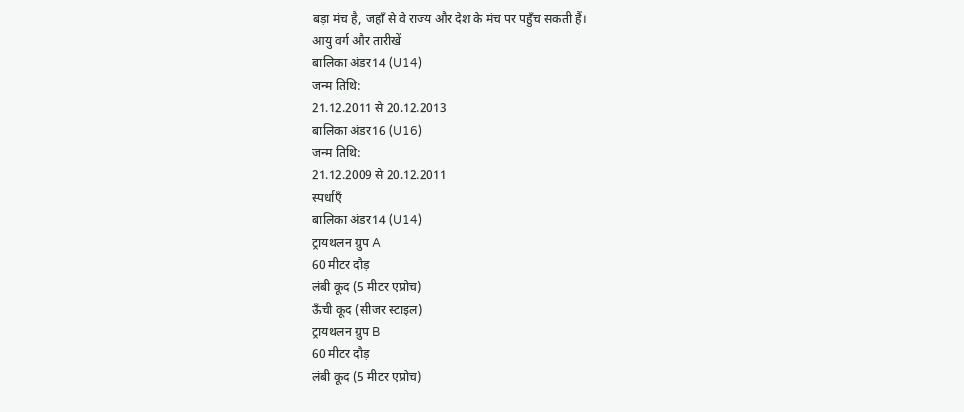बड़ा मंच है, जहाँ से वे राज्य और देश के मंच पर पहुँच सकती हैं।
आयु वर्ग और तारीखें
बालिका अंडर14 (U14)
जन्म तिथि:
21.12.2011 से 20.12.2013
बालिका अंडर16 (U16)
जन्म तिथि:
21.12.2009 से 20.12.2011
स्पर्धाएँ
बालिका अंडर14 (U14)
ट्रायथलन ग्रुप A
60 मीटर दौड़
लंबी कूद (5 मीटर एप्रोच)
ऊँची कूद (सीजर स्टाइल)
ट्रायथलन ग्रुप B
60 मीटर दौड़
लंबी कूद (5 मीटर एप्रोच)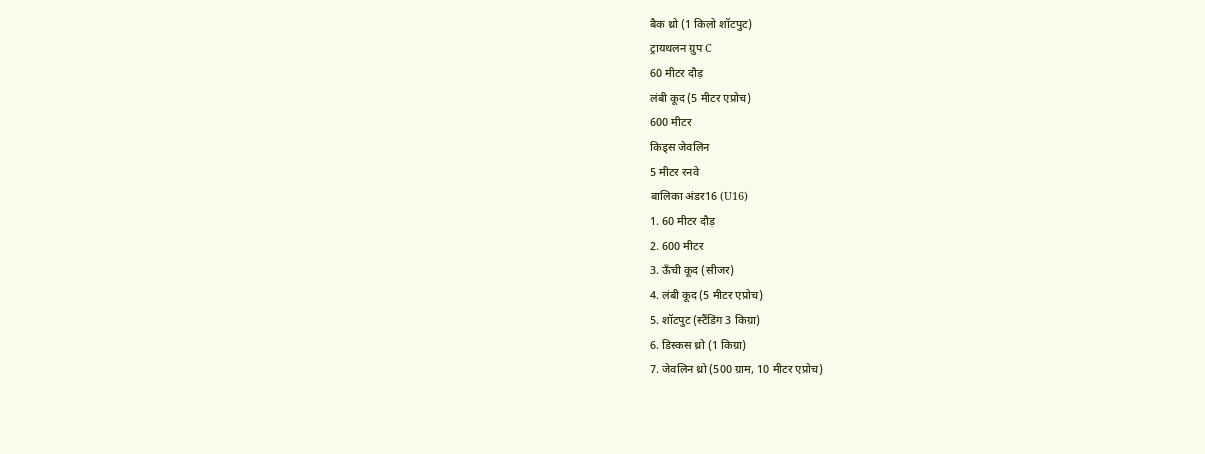बैक थ्रो (1 किलो शॉटपुट)
ट्रायथलन ग्रुप C
60 मीटर दौड़
लंबी कूद (5 मीटर एप्रोच)
600 मीटर
किड्स जेवलिन
5 मीटर रनवे
बालिका अंडर16 (U16)
1. 60 मीटर दौड़
2. 600 मीटर
3. ऊँची कूद (सीजर)
4. लंबी कूद (5 मीटर एप्रोच)
5. शॉटपुट (स्टैंडिंग 3 किग्रा)
6. डिस्कस थ्रो (1 किग्रा)
7. जेवलिन थ्रो (500 ग्राम, 10 मीटर एप्रोच)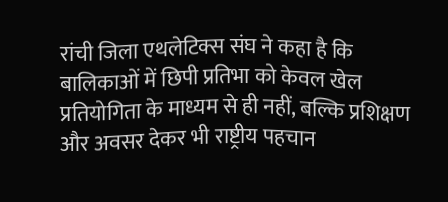रांची जिला एथलेटिक्स संघ ने कहा है कि बालिकाओं में छिपी प्रतिभा को केवल खेल प्रतियोगिता के माध्यम से ही नहीं, बल्कि प्रशिक्षण और अवसर देकर भी राष्ट्रीय पहचान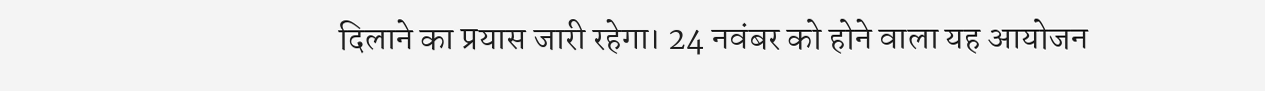दिलाने का प्रयास जारी रहेगा। 24 नवंबर को होने वाला यह आयोजन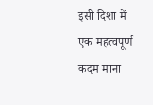इसी दिशा में एक महत्वपूर्ण कदम माना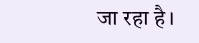जा रहा है।